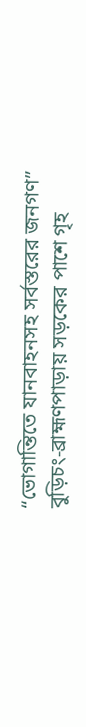“ভোগান্তিতে যানবাহনসহ সর্বস্তরের জনগণ” বুড়িচং-ব্রাহ্মণপাড়ায় সড়কের পাশে গৃহ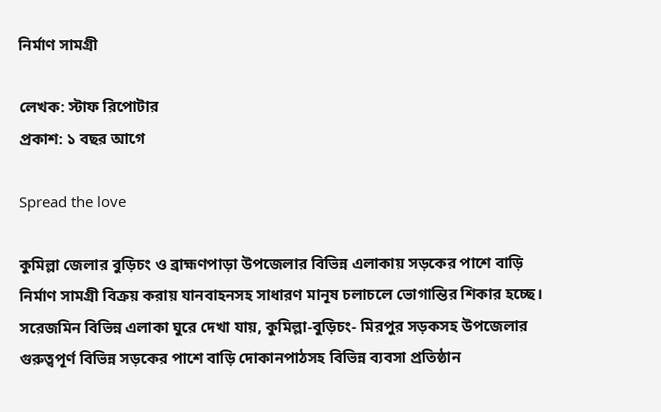নির্মাণ সামগ্রী

লেখক: স্টাফ রিপোটার
প্রকাশ: ১ বছর আগে

Spread the love

কুমিল্লা জেলার বুড়িচং ও ব্রাহ্মণপাড়া উপজেলার বিভিন্ন এলাকায় সড়কের পাশে বাড়ি নির্মাণ সামগ্রী বিক্রয় করায় যানবাহনসহ সাধারণ মানূষ চলাচলে ভোগান্তির শিকার হচ্ছে। সরেজমিন বিভিন্ন এলাকা ঘুরে দেখা যায়, কুমিল্লা-বুড়িচং- মিরপুর সড়কসহ উপজেলার গুরুত্বপূর্ণ বিভিন্ন সড়কের পাশে বাড়ি দোকানপাঠসহ বিভিন্ন ব্যবসা প্রতিষ্ঠান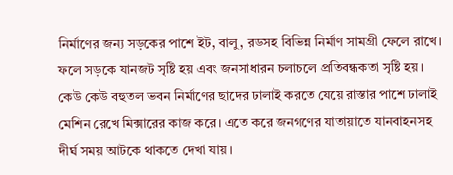নির্মাণের জন্য সড়কের পাশে ইট, বালু, রডসহ বিভিন্ন নির্মাণ সামগ্রী ফেলে রাখে। ফলে সড়কে যানজট সৃষ্টি হয় এবং জনসাধারন চলাচলে প্রতিবন্ধকতা সৃষ্টি হয়। কেউ কেউ বহুতল ভবন নির্মাণের ছাদের ঢালাই করতে যেয়ে রাস্তার পাশে ঢালাই মেশিন রেখে মিক্সারের কাজ করে। এতে করে জনগণের যাতায়াতে যানবাহনসহ দীর্ঘ সময় আটকে থাকতে দেখা যায়।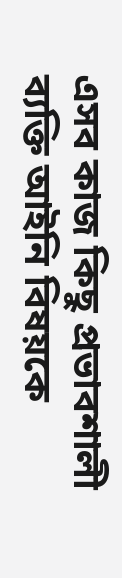এসব কাজ কিছু প্রভাবশালী ব্যক্তি আইনি বিষয়কে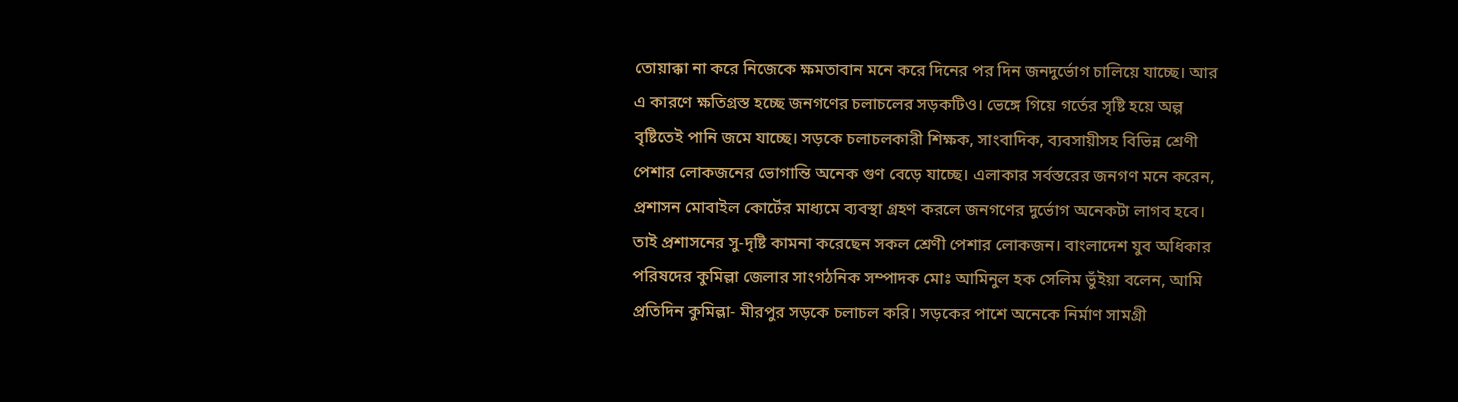তোয়াক্কা না করে নিজেকে ক্ষমতাবান মনে করে দিনের পর দিন জনদুর্ভোগ চালিয়ে যাচ্ছে। আর এ কারণে ক্ষতিগ্রস্ত হচ্ছে জনগণের চলাচলের সড়কটিও। ভেঙ্গে গিয়ে গর্তের সৃষ্টি হয়ে অল্প বৃষ্টিতেই পানি জমে যাচ্ছে। সড়কে চলাচলকারী শিক্ষক, সাংবাদিক, ব্যবসায়ীসহ বিভিন্ন শ্রেণী পেশার লোকজনের ভোগান্তি অনেক গুণ বেড়ে যাচ্ছে। এলাকার সর্বস্তরের জনগণ মনে করেন, প্রশাসন মোবাইল কোর্টের মাধ্যমে ব্যবস্থা গ্রহণ করলে জনগণের দুর্ভোগ অনেকটা লাগব হবে। তাই প্রশাসনের সু-দৃষ্টি কামনা করেছেন সকল শ্রেণী পেশার লোকজন। বাংলাদেশ যুব অধিকার পরিষদের কুমিল্লা জেলার সাংগঠনিক সম্পাদক মোঃ আমিনুল হক সেলিম ভুঁইয়া বলেন, আমি প্রতিদিন কুমিল্লা- মীরপুর সড়কে চলাচল করি। সড়কের পাশে অনেকে নির্মাণ সামগ্রী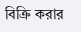বিক্রি করার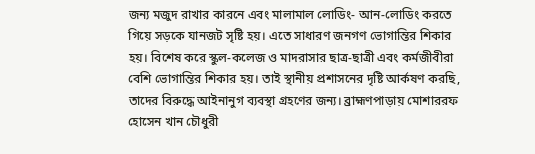জন্য মজুদ রাখার কারনে এবং মালামাল লোডিং- আন-লোডিং করতে গিয়ে সড়কে যানজট সৃষ্টি হয়। এতে সাধারণ জনগণ ভোগান্তির শিকার হয়। বিশেষ করে স্কুল-কলেজ ও মাদরাসার ছাত্র-ছাত্রী এবং কর্মজীবীরা বেশি ভোগান্তির শিকার হয়। তাই স্থানীয় প্রশাসনের দৃষ্টি আর্কষণ করছি, তাদের বিরুদ্ধে আইনানুগ ব্যবস্থা গ্রহণের জন্য। ব্রাহ্মণপাড়ায় মোশাররফ হোসেন খান চৌধুরী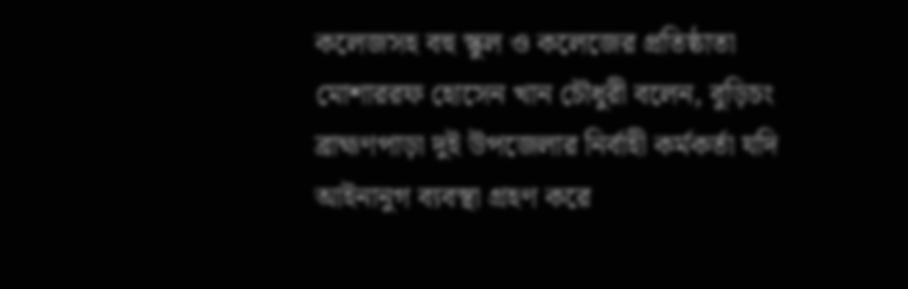কলেজসহ বহু স্কুল ও কলেজের প্রতিষ্ঠাতা মোশাররফ হোসেন খান চৌধুরী বলেন, বুড়িচং ব্রাহ্মণপাড়া দুই উপজেলার নির্বাহী কর্মকর্তা যদি আইনানুগ ব্যবস্থা গ্রহণ করে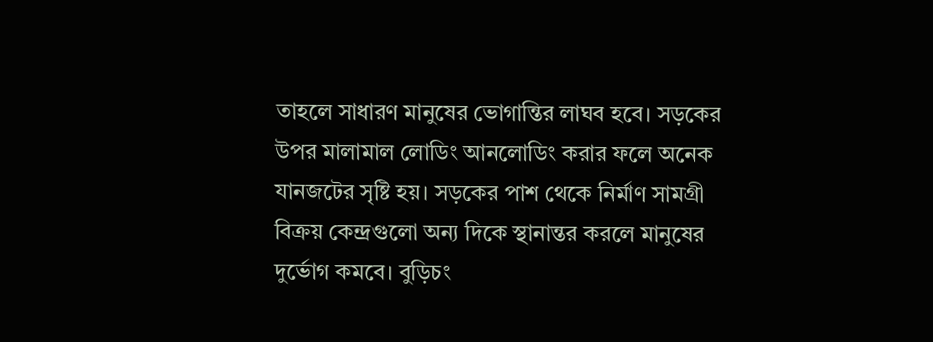তাহলে সাধারণ মানুষের ভোগান্তির লাঘব হবে। সড়কের উপর মালামাল লোডিং আনলোডিং করার ফলে অনেক যানজটের সৃষ্টি হয়। সড়কের পাশ থেকে নির্মাণ সামগ্রী বিক্রয় কেন্দ্রগুলো অন্য দিকে স্থানান্তর করলে মানুষের দুর্ভোগ কমবে। বুড়িচং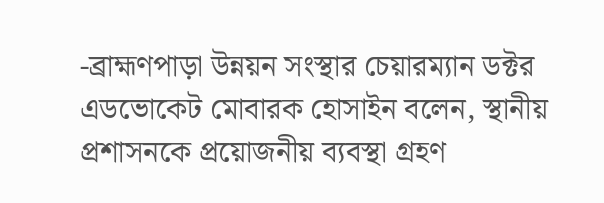-ব্রাহ্মণপাড়া উন্নয়ন সংস্থার চেয়ারম্যান ডক্টর এডভোকেট মোবারক হোসাইন বলেন, স্থানীয় প্রশাসনকে প্রয়োজনীয় ব্যবস্থা গ্রহণ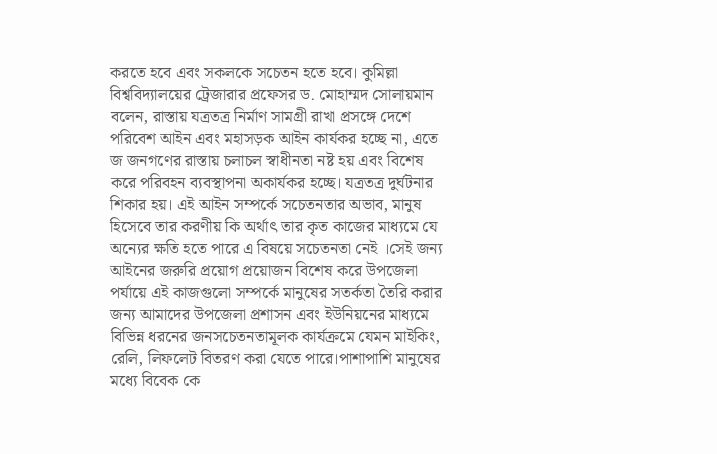করতে হবে এবং সকলকে সচেতন হতে হবে। কুমিল্লা বিশ্ববিদ্যালয়ের ট্রেজারার প্রফেসর ড. মোহাম্মদ সোলায়মান বলেন, রাস্তায় যত্রতত্র নির্মাণ সামগ্রী রাখা প্রসঙ্গে দেশে পরিবেশ আইন এবং মহাসড়ক আইন কার্যকর হচ্ছে না, এতে জ জনগণের রাস্তায় চলাচল স্বাধীনতা নষ্ট হয় এবং বিশেষ করে পরিবহন ব্যবস্থাপনা অকার্যকর হচ্ছে। যত্রতত্র দুর্ঘটনার শিকার হয়। এই আইন সম্পর্কে সচেতনতার অভাব, মানুষ হিসেবে তার করণীয় কি অর্থাৎ তার কৃত কাজের মাধ্যমে যে অন্যের ক্ষতি হতে পারে এ বিষয়ে সচেতনতা নেই ।সেই জন্য আইনের জরুরি প্রয়োগ প্রয়োজন বিশেষ করে উপজেলা পর্যায়ে এই কাজগুলো সম্পর্কে মানুষের সতর্কতা তৈরি করার জন্য আমাদের উপজেলা প্রশাসন এবং ইউনিয়নের মাধ্যমে বিভিন্ন ধরনের জনসচেতনতামূলক কার্যক্রমে যেমন মাইকিং, রেলি, লিফলেট বিতরণ করা যেতে পারে।পাশাপাশি মানুষের মধ্যে বিবেক কে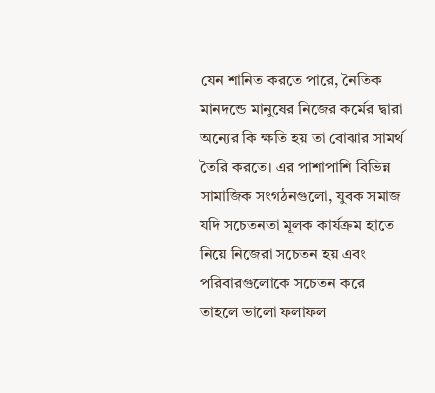যেন শানিত করতে পারে, নৈতিক মানদন্ডে মানুষের নিজের কর্মের দ্বারা অন্যের কি ক্ষতি হয় তা বোঝার সামর্থ তৈরি করতে। এর পাশাপাশি বিভিন্ন সামাজিক সংগঠনগুলো, যুবক সমাজ যদি সচেতনতা মূলক কার্যক্রম হাতে নিয়ে নিজেরা সচেতন হয় এবং পরিবারগুলোকে সচেতন করে তাহলে ভালো ফলাফল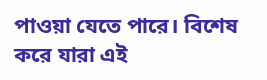পাওয়া যেতে পারে। বিশেষ করে যারা এই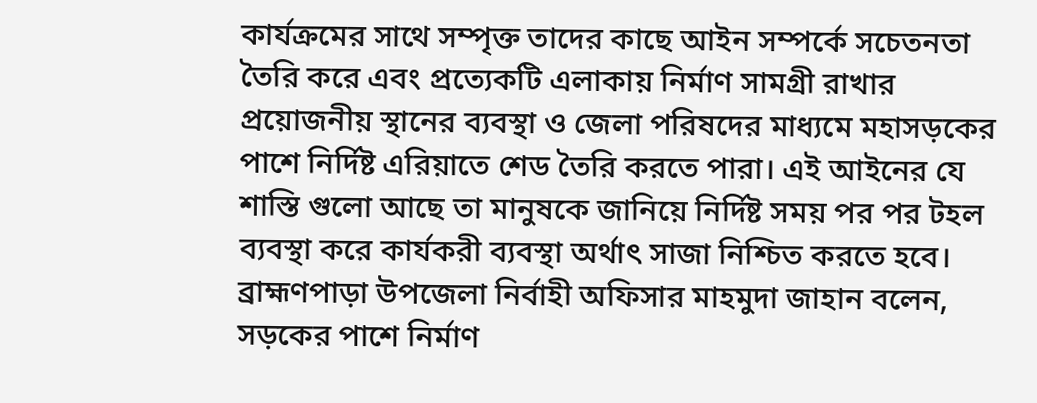কার্যক্রমের সাথে সম্পৃক্ত তাদের কাছে আইন সম্পর্কে সচেতনতা তৈরি করে এবং প্রত্যেকটি এলাকায় নির্মাণ সামগ্রী রাখার প্রয়োজনীয় স্থানের ব্যবস্থা ও জেলা পরিষদের মাধ্যমে মহাসড়কের পাশে নির্দিষ্ট এরিয়াতে শেড তৈরি করতে পারা। এই আইনের যে শাস্তি গুলো আছে তা মানুষকে জানিয়ে নির্দিষ্ট সময় পর পর টহল ব্যবস্থা করে কার্যকরী ব্যবস্থা অর্থাৎ সাজা নিশ্চিত করতে হবে। ব্রাহ্মণপাড়া উপজেলা নির্বাহী অফিসার মাহমুদা জাহান বলেন, সড়কের পাশে নির্মাণ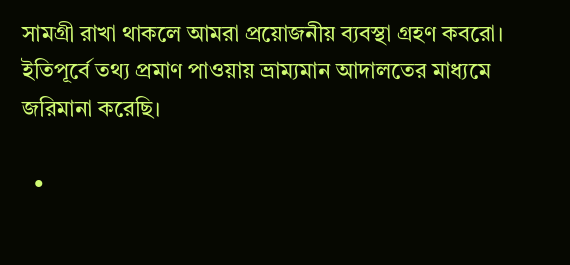সামগ্রী রাখা থাকলে আমরা প্রয়োজনীয় ব্যবস্থা গ্রহণ কবরো। ইতিপূর্বে তথ্য প্রমাণ পাওয়ায় ভ্রাম্যমান আদালতের মাধ্যমে জরিমানা করেছি।

  •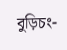বুড়িচং-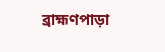ব্রাহ্মণপাড়া